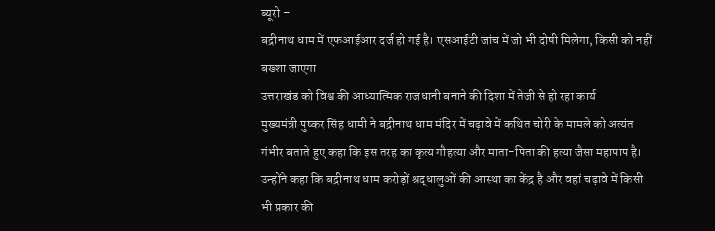ब्यूरो –
बद्रीनाथ धाम में एफआईआर दर्ज हो गई है। एसआईटी जांच में जो भी दोषी मिलेगा, किसी को नहीं बख्शा जाएगा
उत्तराखंड को विश्व की आध्यात्मिक राजधानी बनाने की दिशा में तेजी से हो रहा कार्य
मुख्यमंत्री पुष्कर सिंह धामी ने बद्रीनाथ धाम मंदिर में चढ़ावे में कथित चोरी के मामले को अत्यंत गंभीर बताते हुए कहा कि इस तरह का कृत्य गौहत्या और माता-पिता की हत्या जैसा महापाप है। उन्होंने कहा कि बद्रीनाथ धाम करोड़ों श्रद्धालुओं की आस्था का केंद्र है और वहां चढ़ावे में किसी भी प्रकार की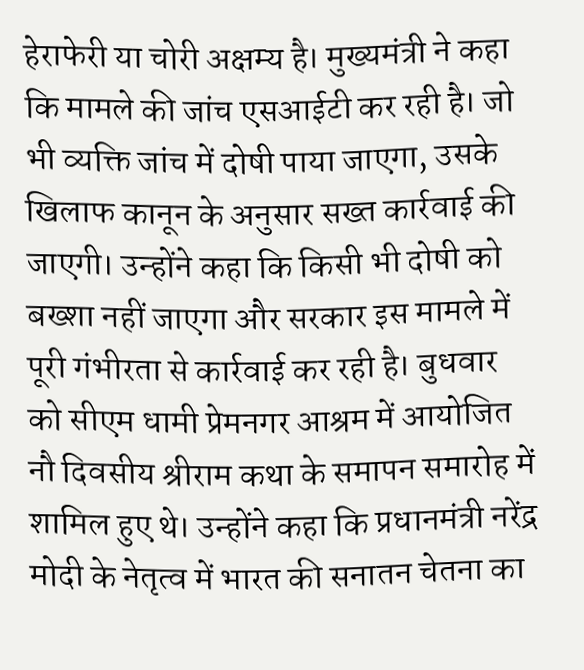हेराफेरी या चोरी अक्षम्य है। मुख्यमंत्री ने कहा कि मामले की जांच एसआईटी कर रही है। जो भी व्यक्ति जांच में दोषी पाया जाएगा, उसके खिलाफ कानून के अनुसार सख्त कार्रवाई की जाएगी। उन्होंने कहा कि किसी भी दोषी को बख्शा नहीं जाएगा और सरकार इस मामले में पूरी गंभीरता से कार्रवाई कर रही है। बुधवार को सीएम धामी प्रेमनगर आश्रम में आयोजित नौ दिवसीय श्रीराम कथा के समापन समारोह में शामिल हुए थे। उन्होंने कहा कि प्रधानमंत्री नरेंद्र मोदी के नेतृत्व में भारत की सनातन चेतना का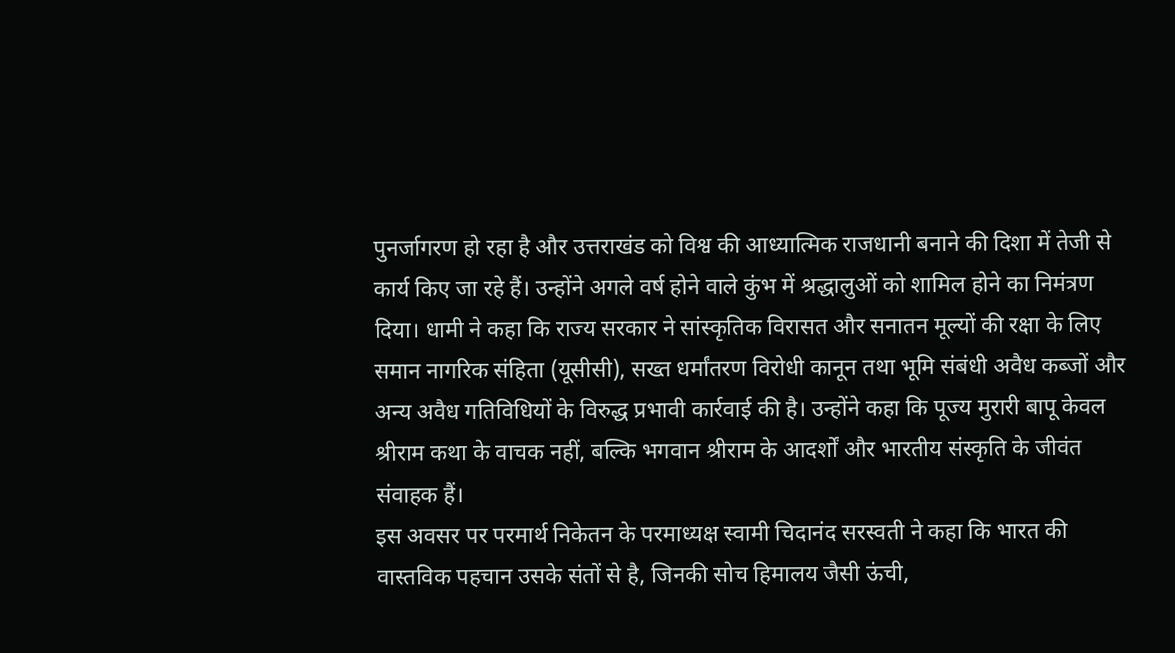पुनर्जागरण हो रहा है और उत्तराखंड को विश्व की आध्यात्मिक राजधानी बनाने की दिशा में तेजी से कार्य किए जा रहे हैं। उन्होंने अगले वर्ष होने वाले कुंभ में श्रद्धालुओं को शामिल होने का निमंत्रण दिया। धामी ने कहा कि राज्य सरकार ने सांस्कृतिक विरासत और सनातन मूल्यों की रक्षा के लिए समान नागरिक संहिता (यूसीसी), सख्त धर्मांतरण विरोधी कानून तथा भूमि संबंधी अवैध कब्जों और अन्य अवैध गतिविधियों के विरुद्ध प्रभावी कार्रवाई की है। उन्होंने कहा कि पूज्य मुरारी बापू केवल श्रीराम कथा के वाचक नहीं, बल्कि भगवान श्रीराम के आदर्शों और भारतीय संस्कृति के जीवंत संवाहक हैं।
इस अवसर पर परमार्थ निकेतन के परमाध्यक्ष स्वामी चिदानंद सरस्वती ने कहा कि भारत की वास्तविक पहचान उसके संतों से है, जिनकी सोच हिमालय जैसी ऊंची,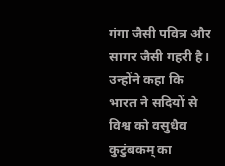गंगा जैसी पवित्र और सागर जैसी गहरी है। उन्होंने कहा कि भारत ने सदियों से विश्व को वसुधैव कुटुंबकम् का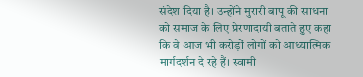संदेश दिया है। उन्होंने मुरारी बापू की साधना को समाज के लिए प्रेरणादायी बताते हुए कहा कि वे आज भी करोड़ों लोगों को आध्यात्मिक मार्गदर्शन दे रहे हैं। स्वामी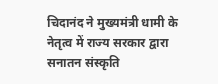चिदानंद ने मुख्यमंत्री धामी के नेतृत्व में राज्य सरकार द्वारा सनातन संस्कृति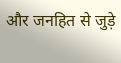और जनहित से जुड़े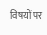विषयों पर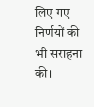लिए गए निर्णयों की भी सराहना की।